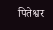पितेश्वर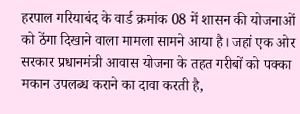हरपाल गरियाबंद के वार्ड क्रमांक 08 में शासन की योजनाओं को ठेंगा दिखाने वाला मामला सामने आया है। जहां एक ओर सरकार प्रधानमंत्री आवास योजना के तहत गरीबों को पक्का मकान उपलब्ध कराने का दावा करती है,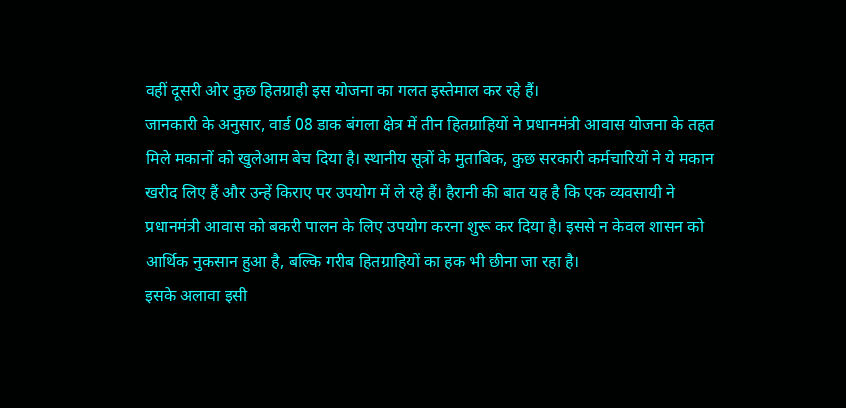वहीं दूसरी ओर कुछ हितग्राही इस योजना का गलत इस्तेमाल कर रहे हैं।
जानकारी के अनुसार, वार्ड 08 डाक बंगला क्षेत्र में तीन हितग्राहियों ने प्रधानमंत्री आवास योजना के तहत मिले मकानों को खुलेआम बेच दिया है। स्थानीय सूत्रों के मुताबिक, कुछ सरकारी कर्मचारियों ने ये मकान खरीद लिए हैं और उन्हें किराए पर उपयोग में ले रहे हैं। हैरानी की बात यह है कि एक व्यवसायी ने प्रधानमंत्री आवास को बकरी पालन के लिए उपयोग करना शुरू कर दिया है। इससे न केवल शासन को आर्थिक नुकसान हुआ है, बल्कि गरीब हितग्राहियों का हक भी छीना जा रहा है।
इसके अलावा इसी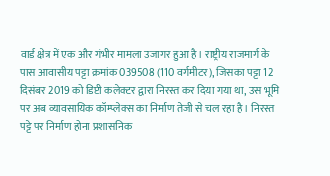वार्ड क्षेत्र में एक और गंभीर मामला उजागर हुआ है। राष्ट्रीय राजमार्ग के पास आवासीय पट्टा क्रमांक 039508 (110 वर्गमीटर), जिसका पट्टा 12 दिसंबर 2019 को डिप्टी कलेक्टर द्वारा निरस्त कर दिया गया था, उस भूमि पर अब व्यावसायिक कॉम्प्लेक्स का निर्माण तेजी से चल रहा है। निरस्त पट्टे पर निर्माण होना प्रशासनिक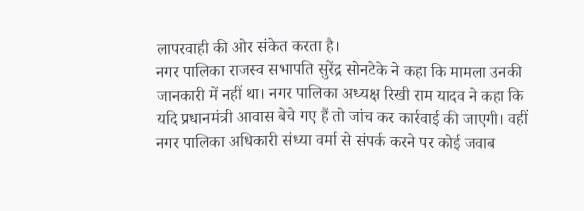लापरवाही की ओर संकेत करता है।
नगर पालिका राजस्व सभापति सुरेंद्र सोनटेके ने कहा कि मामला उनकी जानकारी में नहीं था। नगर पालिका अध्यक्ष रिखी राम यादव ने कहा कि यदि प्रधानमंत्री आवास बेचे गए हैं तो जांच कर कार्रवाई की जाएगी। वहीं नगर पालिका अधिकारी संध्या वर्मा से संपर्क करने पर कोई जवाब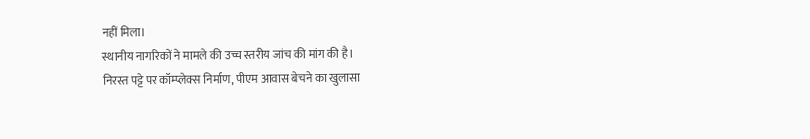नहीं मिला।
स्थानीय नागरिकों ने मामले की उच्च स्तरीय जांच की मांग की है।
निरस्त पट्टे पर कॉम्प्लेक्स निर्माण, पीएम आवास बेचने का खुलासा